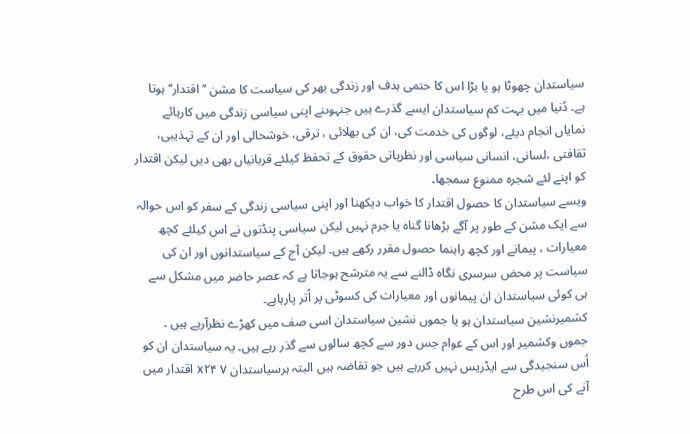سیاستدان چھوٹا ہو یا بڑا اس کا حتمی ہدف اور زندگی بھر کی سیاست کا مشن ’’اقتدار‘‘ ہوتا ہے۔ دُنیا میں بہت کم سیاستدان ایسے گذرے ہیں جنہوںنے اپنی سیاسی زندگی میں کارہائے نمایاں انجام دیئے، لوگوں کی خدمت کی، ان کی بھلائی ، ترقی، خوشحالی اور ان کے تہذیبی، ثقافتی ،لسانی، انسانی سیاسی اور نظریاتی حقوق کے تحفظ کیلئے قربانیاں بھی دیں لیکن اقتدار کو اپنے لئے شجرہ ممنوع سمجھا۔
ویسے سیاستدان کا حصول اقتدار کا خواب دیکھنا اور اپنی سیاسی زندگی کے سفر کو اس حوالہ سے ایک مشن کے طور پر آگے بڑھانا گناہ یا جرم نہیں لیکن سیاسی پنڈتوں نے اس کیلئے کچھ معیارات ، پیمانے اور کچھ راہنما حصول مقرر رکھے ہیں۔ لیکن آج کے سیاستدانوں اور ان کی سیاست پر محض سرسری نگاہ ڈالنے سے یہ مترشح ہوجاتا ہے کہ عصر حاضر میں مشکل سے ہی کوئی سیاستدان ان پیمانوں اور معیارات کی کسوٹی پر اُتر پارہاہے۔
کشمیرنشین سیاستدان ہو یا جموں نشین سیاستدان اسی صف میں کھڑے نظرآرہے ہیں ۔ جموں وکشمیر اور اس کے عوام جس دور سے کچھ سالوں سے گذر رہے ہیں۔ یہ سیاستدان ان کو اُس سنجیدگی سے ایڈریس نہیں کررہے ہیں جو تقاضہ ہیں البتہ ہرسیاستدان ۷ x۲۴ اقتدار میں آنے کی اس طرح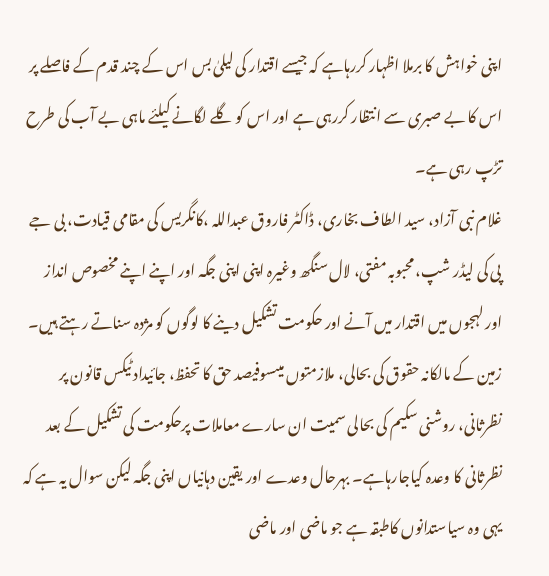اپنی خواہش کا برملا اظہار کررہاہے کہ جیسے اقتدار کی لیلیٰ بس اس کے چند قدم کے فاصلے پر اس کا بے صبری سے انتظار کررہی ہے اور اس کو گلے لگانے کیلئے ماہی بے آب کی طرح تڑپ رہی ہے۔
غلام نبی آزاد، سید الطاف بخاری، ڈاکٹر فاروق عبداللہ ،کانگریس کی مقامی قیادت، بی جے پی کی لیڈر شپ، محبوبہ مفتی، لال سنگھ وغیرہ اپنی اپنی جگہ اور اپنے اپنے مخصوص انداز اور لہجوں میں اقتدار میں آنے اور حکومت تشکیل دینے کا لوگوں کو مژدہ سناتے رہتے ہیں۔
زمین کے مالکانہ حقوق کی بحالی، ملازمتوں میںسوفیصد حق کا تحفظ، جائیداد ٹیکس قانون پر نظرثانی، روشنی سکیم کی بحالی سمیت ان سارے معاملات پرحکومت کی تشکیل کے بعد نظرثانی کا وعدہ کیاجارہاہے۔ بہرحال وعدے اور یقین دہانیاں اپنی جگہ لیکن سوال یہ ہے کہ یہی وہ سیاستدانوں کاطبقہ ہے جو ماضی اور ماضی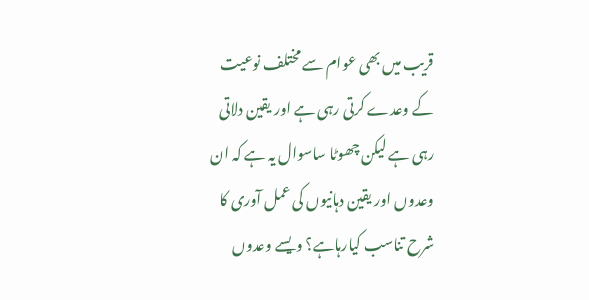قریب میں بھی عوام سے مختلف نوعیت کے وعدے کرتی رہی ہے اور یقین دلاتی رہی ہے لیکن چھوٹا ساسوال یہ ہے کہ ان وعدوں اور یقین دہانیوں کی عمل آوری کا شرح تناسب کیارہاہے؟ ویسے وعدوں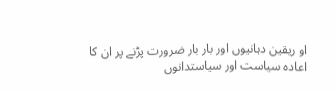او ریقین دہانیوں اور بار بار ضرورت پڑنے پر ان کا اعادہ سیاست اور سیاستدانوں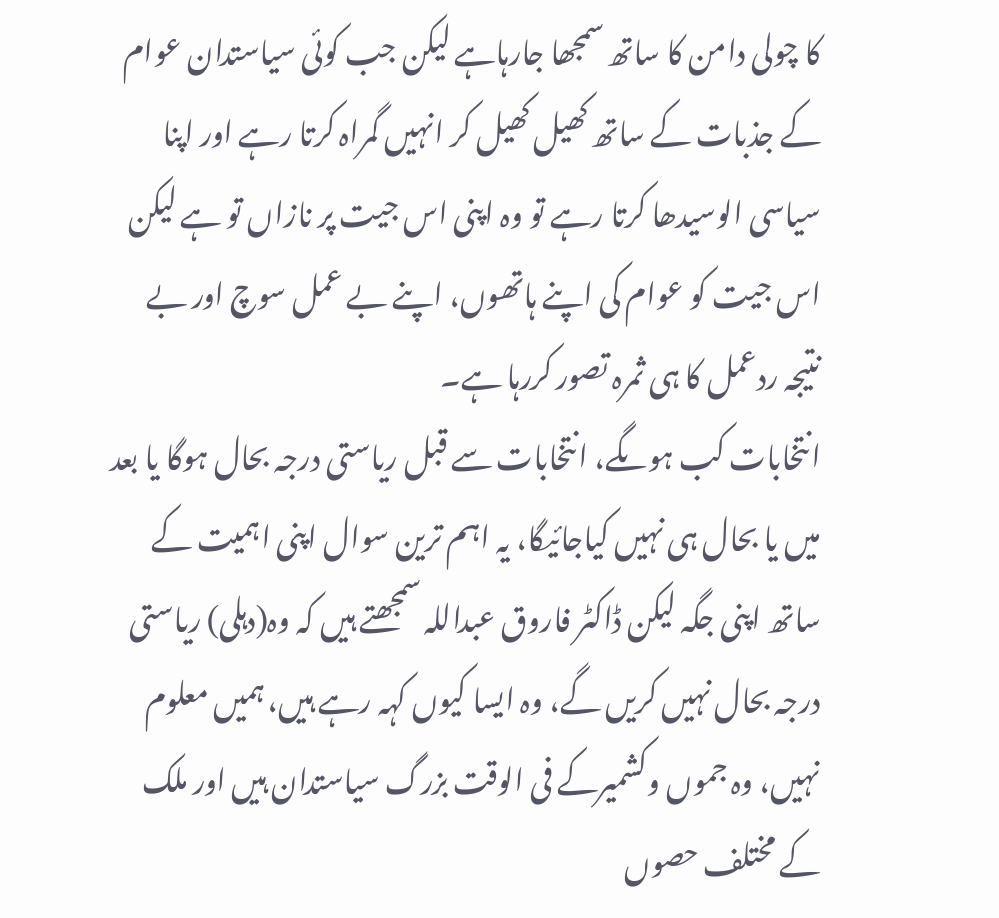کا چولی دامن کا ساتھ سمجھا جارہاہے لیکن جب کوئی سیاستدان عوام کے جذبات کے ساتھ کھیل کھیل کر انہیں گمراہ کرتا رہے اور اپنا سیاسی الوسیدھا کرتا رہے تو وہ اپنی اس جیت پر نازاں تو ہے لیکن اس جیت کو عوام کی اپنے ہاتھوں، اپنے بے عمل سوچ اور بے نتیجہ ردعمل کا ہی ثمرہ تصور کررہا ہے۔
انتخابات کب ہوںگے، انتخابات سے قبل ریاستی درجہ بحال ہوگا یا بعد میں یا بحال ہی نہیں کیاجائیگا، یہ اہم ترین سوال اپنی اہمیت کے ساتھ اپنی جگہ لیکن ڈاکٹر فاروق عبداللہ سمجھتے ہیں کہ وہ(دہلی) ریاستی درجہ بحال نہیں کریں گے، وہ ایسا کیوں کہہ رہے ہیں، ہمیں معلوم نہیں، وہ جموں وکشمیرکے فی الوقت بزرگ سیاستدان ہیں اور ملک کے مختلف حصوں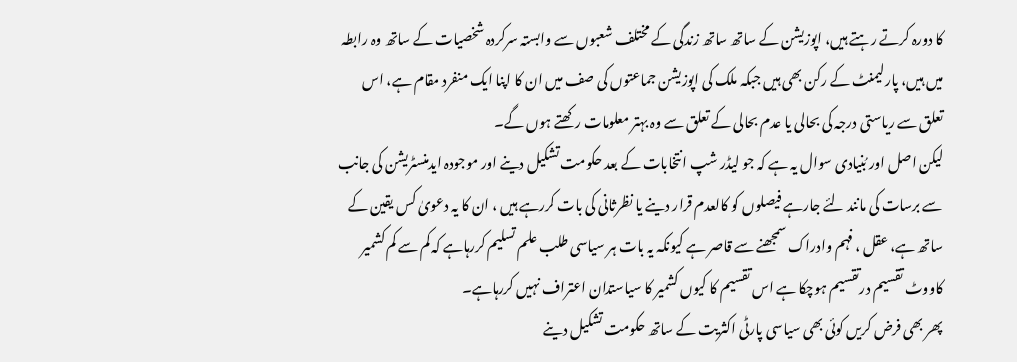کا دورہ کرتے رہتے ہیں، اپوزیشن کے ساتھ ساتھ زندگی کے مختلف شعبوں سے وابستہ سرکردہ شخصیات کے ساتھ وہ رابطہ میں ہیں، پارلیمنٹ کے رکن بھی ہیں جبکہ ملک کی اپوزیشن جماعتوں کی صف میں ان کا اپنا ایک منفرد مقام ہے، اس تعلق سے ریاستی درجہ کی بحالی یا عدم بحالی کے تعلق سے وہ بہتر معلومات رکھتے ہوں گے۔
لیکن اصل اور بُنیادی سوال یہ ہے کہ جو لیڈر شپ انتخابات کے بعد حکومت تشکیل دینے اور موجودہ ایدمنسٹریشن کی جانب سے برسات کی مانند لئے جارہے فیصلوں کو کالعدم قرار دینے یا نظرثانی کی بات کررہے ہیں ، ان کا یہ دعویٰ کس یقین کے ساتھ ہے، عقل ، فہم وادراک سمجھنے سے قاصر ہے کیونکہ یہ بات ہر سیاسی طلب علم تسلیم کررہاہے کہ کم سے کم کشمیر کاووٹ تقسیم درتقسیم ہوچکا ہے اس تقسیم کا کیوں کشمیر کا سیاستدان اعتراف نہیں کررہاہے۔
پھر بھی فرض کریں کوئی بھی سیاسی پارٹی اکثریت کے ساتھ حکومت تشکیل دینے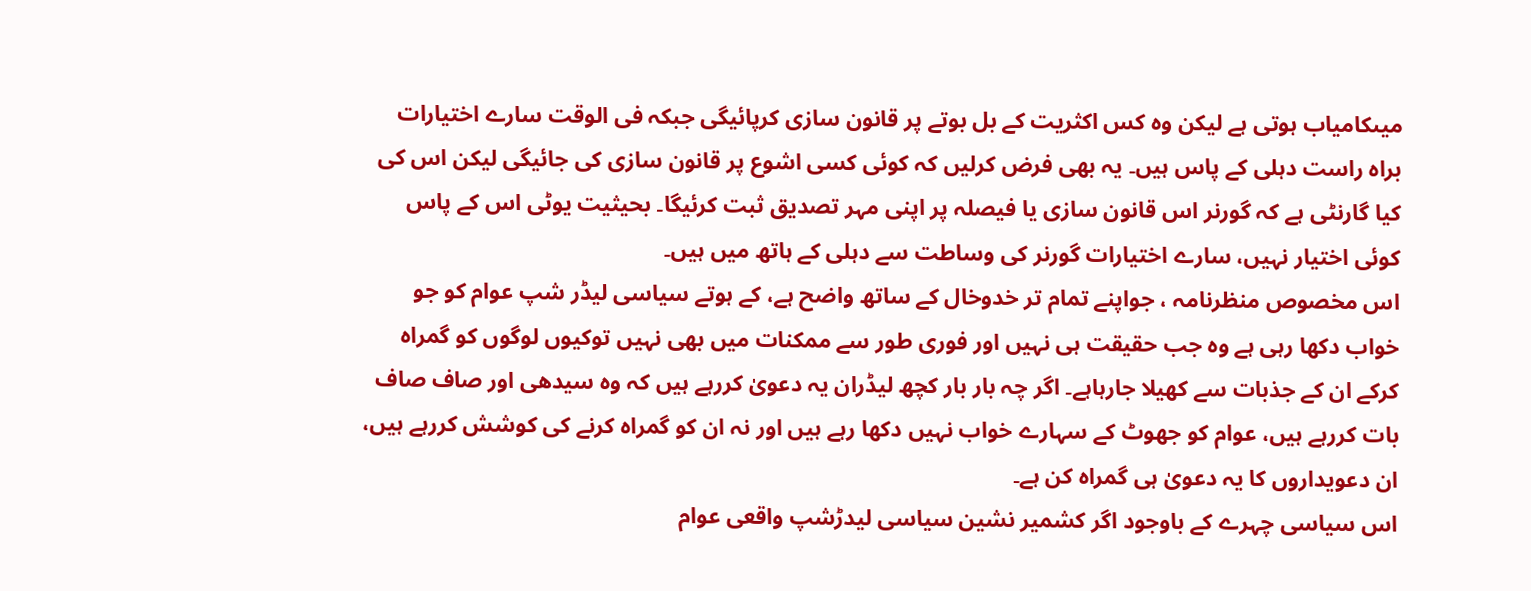میںکامیاب ہوتی ہے لیکن وہ کس اکثریت کے بل بوتے پر قانون سازی کرپائیگی جبکہ فی الوقت سارے اختیارات براہ راست دہلی کے پاس ہیں۔ یہ بھی فرض کرلیں کہ کوئی کسی اشوع پر قانون سازی کی جائیگی لیکن اس کی کیا گارنٹی ہے کہ گورنر اس قانون سازی یا فیصلہ پر اپنی مہر تصدیق ثبت کرئیگا۔ بحیثیت یوٹی اس کے پاس کوئی اختیار نہیں، سارے اختیارات گورنر کی وساطت سے دہلی کے ہاتھ میں ہیں۔
اس مخصوص منظرنامہ ، جواپنے تمام تر خدوخال کے ساتھ واضح ہے، کے ہوتے سیاسی لیڈر شپ عوام کو جو خواب دکھا رہی ہے وہ جب حقیقت ہی نہیں اور فوری طور سے ممکنات میں بھی نہیں توکیوں لوگوں کو گمراہ کرکے ان کے جذبات سے کھیلا جارہاہے۔ اگر چہ بار بار کچھ لیڈران یہ دعویٰ کررہے ہیں کہ وہ سیدھی اور صاف صاف بات کررہے ہیں، عوام کو جھوٹ کے سہارے خواب نہیں دکھا رہے ہیں اور نہ ان کو گمراہ کرنے کی کوشش کررہے ہیں، ان دعویداروں کا یہ دعویٰ ہی گمراہ کن ہے۔
اس سیاسی چہرے کے باوجود اگر کشمیر نشین سیاسی لیدڑشپ واقعی عوام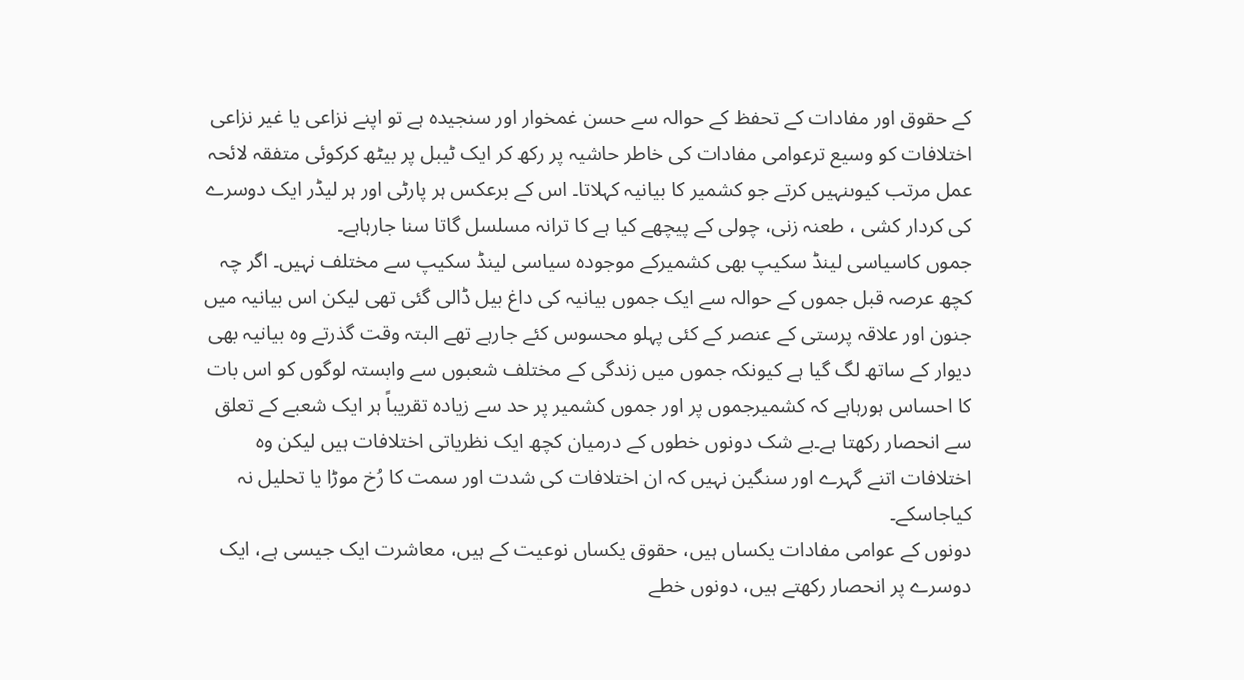کے حقوق اور مفادات کے تحفظ کے حوالہ سے حسن غمخوار اور سنجیدہ ہے تو اپنے نزاعی یا غیر نزاعی اختلافات کو وسیع ترعوامی مفادات کی خاطر حاشیہ پر رکھ کر ایک ٹیبل پر بیٹھ کرکوئی متفقہ لائحہ عمل مرتب کیوںنہیں کرتے جو کشمیر کا بیانیہ کہلاتا۔ اس کے برعکس ہر پارٹی اور ہر لیڈر ایک دوسرے کی کردار کشی ، طعنہ زنی، چولی کے پیچھے کیا ہے کا ترانہ مسلسل گاتا سنا جارہاہے۔
جموں کاسیاسی لینڈ سکیپ بھی کشمیرکے موجودہ سیاسی لینڈ سکیپ سے مختلف نہیں۔ اگر چہ کچھ عرصہ قبل جموں کے حوالہ سے ایک جموں بیانیہ کی داغ بیل ڈالی گئی تھی لیکن اس بیانیہ میں جنون اور علاقہ پرستی کے عنصر کے کئی پہلو محسوس کئے جارہے تھے البتہ وقت گذرتے وہ بیانیہ بھی دیوار کے ساتھ لگ گیا ہے کیونکہ جموں میں زندگی کے مختلف شعبوں سے وابستہ لوگوں کو اس بات کا احساس ہورہاہے کہ کشمیرجموں پر اور جموں کشمیر پر حد سے زیادہ تقریباً ہر ایک شعبے کے تعلق سے انحصار رکھتا ہے۔بے شک دونوں خطوں کے درمیان کچھ ایک نظریاتی اختلافات ہیں لیکن وہ اختلافات اتنے گہرے اور سنگین نہیں کہ ان اختلافات کی شدت اور سمت کا رُخ موڑا یا تحلیل نہ کیاجاسکے۔
دونوں کے عوامی مفادات یکساں ہیں، حقوق یکساں نوعیت کے ہیں، معاشرت ایک جیسی ہے، ایک دوسرے پر انحصار رکھتے ہیں، دونوں خطے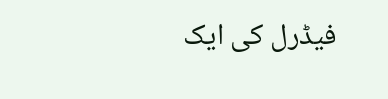فیڈرل کی ایک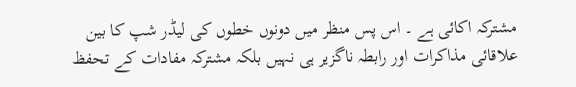مشترکہ اکائی ہے ۔ اس پس منظر میں دونوں خطوں کی لیڈر شپ کا بین علاقائی مذاکرات اور رابطہ ناگزیر ہی نہیں بلکہ مشترکہ مفادات کے تحفظ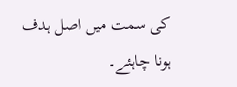کی سمت میں اصل ہدف ہونا چاہئے۔